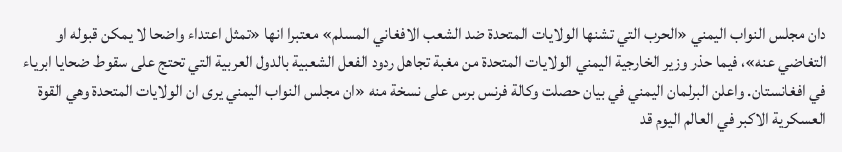دان مجلس النواب اليمني «الحرب التي تشنها الولايات المتحدة ضد الشعب الافغاني المسلم» معتبرا انها «تمثل اعتداء واضحا لا يمكن قبوله او التغاضي عنه»، فيما حذر وزير الخارجية اليمني الولايات المتحدة من مغبة تجاهل ردود الفعل الشعبية بالدول العربية التي تحتج على سقوط ضحايا ابرياء في افغانستان. واعلن البرلمان اليمني في بيان حصلت وكالة فرنس برس على نسخة منه «ان مجلس النواب اليمني يرى ان الولايات المتحدة وهي القوة العسكرية الاكبر في العالم اليوم قد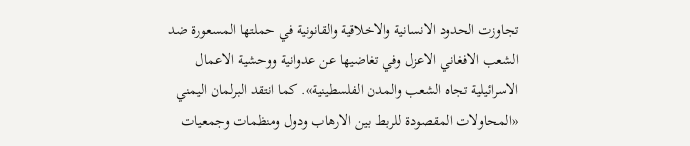تجاوزت الحدود الانسانية والاخلاقية والقانونية في حملتها المسعورة ضد الشعب الافغاني الاعزل وفي تغاضيها عن عدوانية ووحشية الاعمال الاسرائيلية تجاه الشعب والمدن الفلسطينية». كما انتقد البرلمان اليمني «المحاولات المقصودة للربط بين الارهاب ودول ومنظمات وجمعيات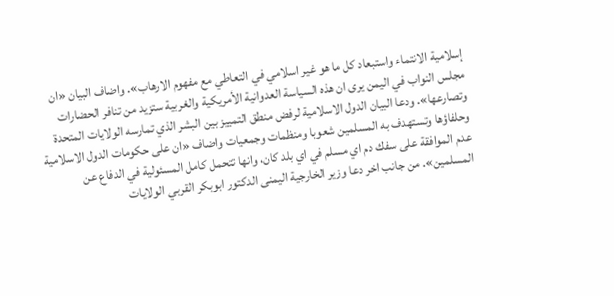إسلامية الانتماء واستبعاد كل ما هو غير اسلامي في التعاطي مع مفهوم الارهاب». واضاف البيان «ان مجلس النواب في اليمن يرى ان هذه السياسة العدوانية الأمريكية والغربية ستزيد من تنافر الحضارات وتصارعها». ودعا البيان الدول الاسلامية لرفض منطق التمييز بين البشر الذي تمارسه الولايات المتحدة وحلفاؤها وتستهدف به المسلمين شعوبا ومنظمات وجمعيات واضاف «ان على حكومات الدول الاسلامية عدم الموافقة على سفك دم اي مسلم في اي بلد كان، وانها تتحمل كامل المسئولية في الدفاع عن المسلمين». من جانب اخر دعا وزير الخارجية اليمنى الدكتور ابوبكر القربي الولايات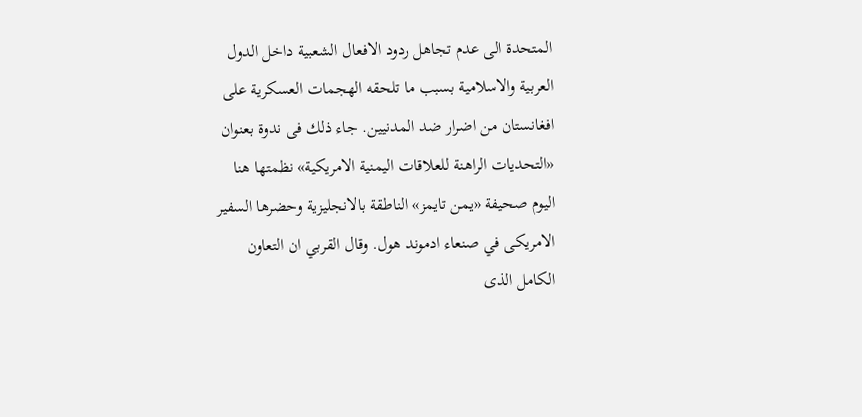المتحدة الى عدم تجاهل ردود الافعال الشعبية داخل الدول العربية والاسلامية بسبب ما تلحقه الهجمات العسكرية على افغانستان من اضرار ضد المدنيين. جاء ذلك فى ندوة بعنوان «التحديات الراهنة للعلاقات اليمنية الامريكية» نظمتها هنا اليوم صحيفة «يمن تايمز» الناطقة بالانجليزية وحضرها السفير الامريكى في صنعاء ادموند هول. وقال القربي ان التعاون الكامل الذى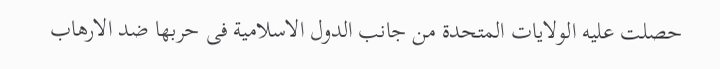حصلت عليه الولايات المتحدة من جانب الدول الاسلامية فى حربها ضد الارهاب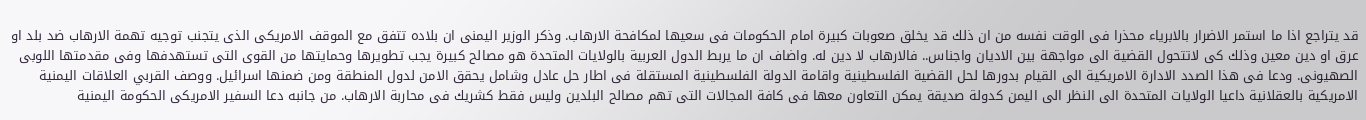قد يتراجع اذا ما استمر الاضرار بالابرياء محذرا فى الوقت نفسه من ان ذلك قد يخلق صعوبات كبيرة امام الحكومات فى سعيها لمكافحة الارهاب. وذكر الوزير اليمنى ان بلاده تتفق مع الموقف الامريكى الذى يتجنب توجيه تهمة الارهاب ضد بلد او عرق او دين معين وذلك كى لاتتحول القضية الى مواجهة بين الاديان واجناس.. فالارهاب لا دين له. واضاف ان ما يربط الدول العربية بالولايات المتحدة هو مصالح كبيرة يجب تطويرها وحمايتها من القوى التى تستهدفها وفى مقدمتها اللوبى الصهيونى. ودعا فى هذا الصدد الادارة الامريكية الى القيام بدورها لحل القضية الفلسطينية واقامة الدولة الفلسطينية المستقلة فى اطار حل عادل وشامل يحقق الامن لدول المنطقة ومن ضمنها اسرائيل. ووصف القربي العلاقات اليمنية الامريكية بالعقلانية داعيا الولايات المتحدة الى النظر الى اليمن كدولة صديقة يمكن التعاون معها فى كافة المجالات التى تهم مصالح البلدين وليس فقط كشريك فى محاربة الارهاب. من جانبه دعا السفير الامريكى الحكومة اليمنية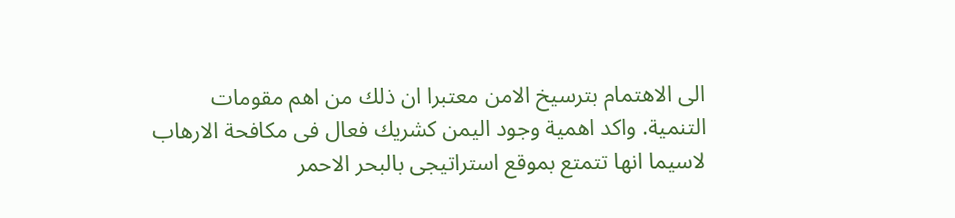الى الاهتمام بترسيخ الامن معتبرا ان ذلك من اهم مقومات التنمية. واكد اهمية وجود اليمن كشريك فعال فى مكافحة الارهاب لاسيما انها تتمتع بموقع استراتيجى بالبحر الاحمر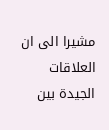مشيرا الى ان العلاقات الجيدة بين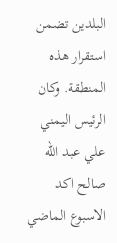البلدين تضمن استقرار هذه المنطقة. وكان الرئيس اليمني علي عبد الله صالح اكد الاسبوع الماضي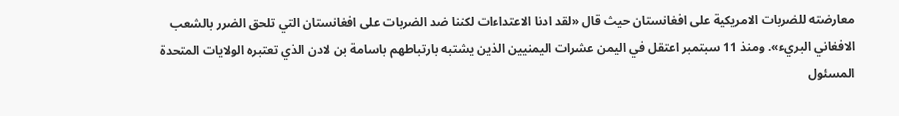معارضته للضربات الامريكية على افغانستان حيث قال «لقد ادنا الاعتداءات لكننا ضد الضربات على افغانستان التي تلحق الضرر بالشعب الافغاني البريء». ومنذ 11 سبتمبر اعتقل في اليمن عشرات اليمنيين الذين يشتبه بارتباطهم باسامة بن لادن الذي تعتبره الولايات المتحدة المسئول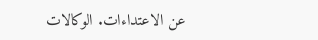عن الاعتداءات. الوكالات